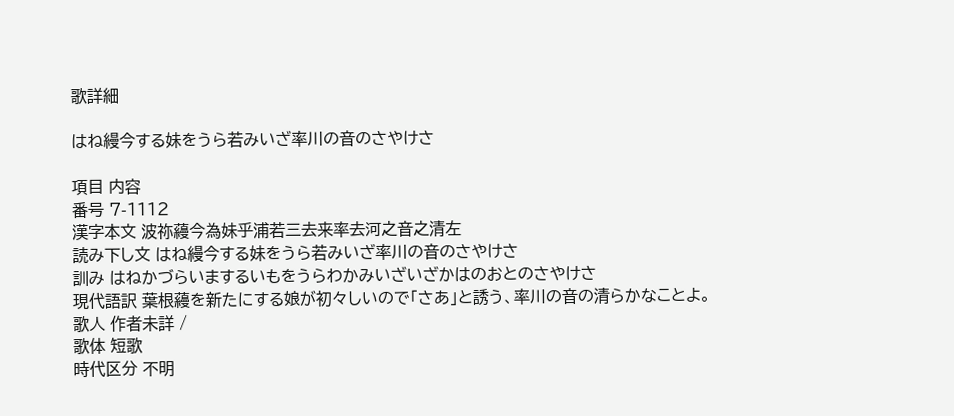歌詳細

はね縵今する妹をうら若みいざ率川の音のさやけさ

項目 内容
番号 7-1112
漢字本文 波祢蘰今為妹乎浦若三去来率去河之音之清左
読み下し文 はね縵今する妹をうら若みいざ率川の音のさやけさ
訓み はねかづらいまするいもをうらわかみいざいざかはのおとのさやけさ
現代語訳 葉根蘰を新たにする娘が初々しいので「さあ」と誘う、率川の音の清らかなことよ。
歌人 作者未詳 /
歌体 短歌
時代区分 不明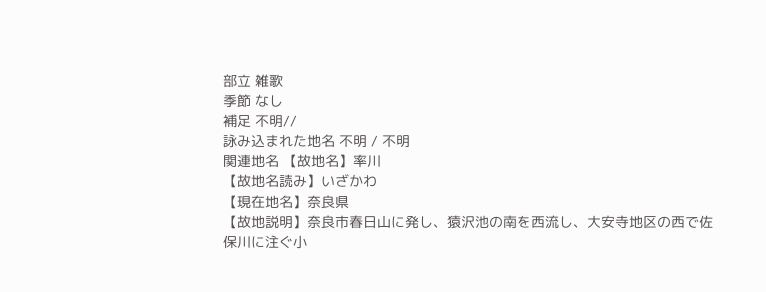部立 雑歌
季節 なし
補足 不明//
詠み込まれた地名 不明 / 不明
関連地名 【故地名】率川
【故地名読み】いざかわ
【現在地名】奈良県
【故地説明】奈良市春日山に発し、猿沢池の南を西流し、大安寺地区の西で佐保川に注ぐ小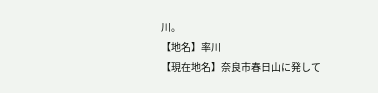川。
【地名】率川
【現在地名】奈良市春日山に発して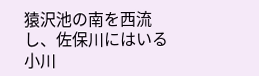猿沢池の南を西流し、佐保川にはいる小川